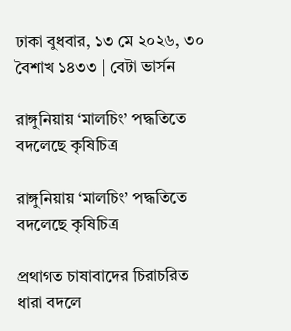ঢাকা বুধবার, ১৩ মে ২০২৬, ৩০ বৈশাখ ১৪৩৩ | বেটা ভার্সন

রাঙ্গুনিয়ায় ‘মালচিং’ পদ্ধতিতে বদলেছে কৃষিচিত্র

রাঙ্গুনিয়ায় ‘মালচিং’ পদ্ধতিতে বদলেছে কৃষিচিত্র

প্রথাগত চাষাবাদের চিরাচরিত ধারা বদলে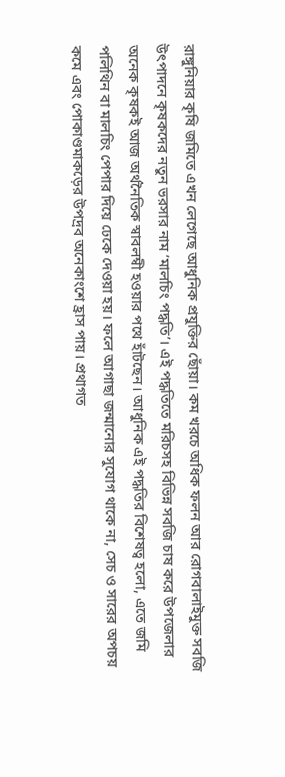রাঙ্গুনিয়ার কৃষি জমিতে এখন লেগেছে আধুনিক প্রযুক্তির ছোঁয়া। কম খরচে অধিক ফলন আর রোগবালাইমুক্ত সবজি উৎপাদনে কৃষকদের নতুন ভরসার নাম ‘মালচিং পদ্ধতি’। এই পদ্ধতিতে মরিচসহ বিভিন্ন সবজি চাষ করে উপজেলার অনেক কৃষকই আজ অর্থনৈতিক স্বাবলম্বী হওয়ার পথে হাঁটছেন। আধুনিক এই পদ্ধতির বিশেষত্ব হলো, এতে জমি পলিথিন বা মালচিং পেপার দিয়ে ঢেকে দেওয়া হয়। ফলে আগাছা জন্মানোর সুযোগ থাকে না, সেচ ও সারের অপচয় কমে এবং পোকাণ্ডমাকড়ের উপদ্রব অনেকাংশে হ্রাস পায়। প্রথাগত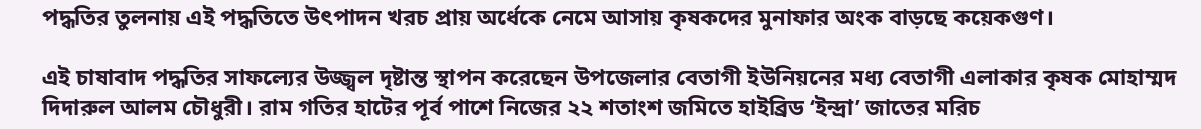পদ্ধতির তুলনায় এই পদ্ধতিতে উৎপাদন খরচ প্রায় অর্ধেকে নেমে আসায় কৃষকদের মুনাফার অংক বাড়ছে কয়েকগুণ।

এই চাষাবাদ পদ্ধতির সাফল্যের উজ্জ্বল দৃষ্টান্ত স্থাপন করেছেন উপজেলার বেতাগী ইউনিয়নের মধ্য বেতাগী এলাকার কৃষক মোহাম্মদ দিদারুল আলম চৌধুরী। রাম গতির হাটের পূর্ব পাশে নিজের ২২ শতাংশ জমিতে হাইব্রিড ‘ইন্দ্রা’ জাতের মরিচ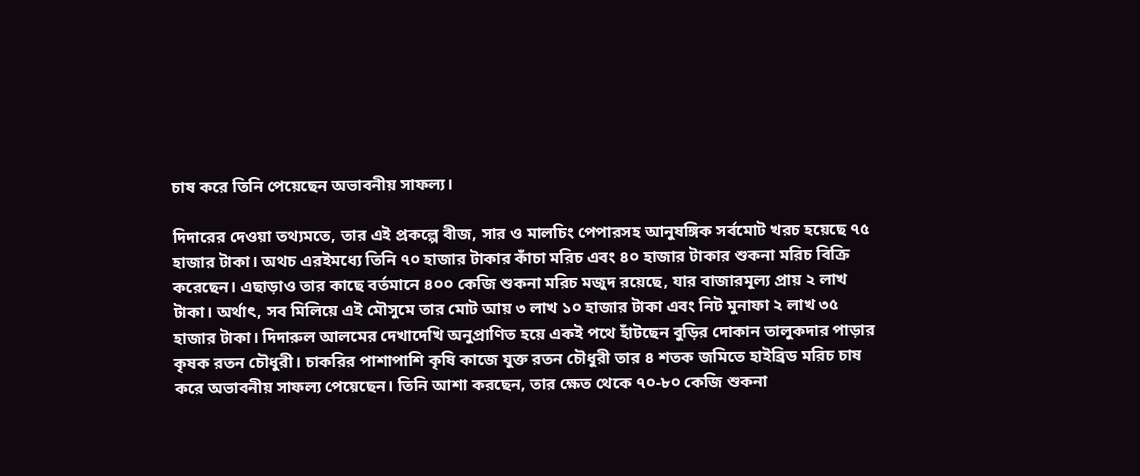চাষ করে তিনি পেয়েছেন অভাবনীয় সাফল্য।

দিদারের দেওয়া তথ্যমতে, তার এই প্রকল্পে বীজ, সার ও মালচিং পেপারসহ আনুষঙ্গিক সর্বমোট খরচ হয়েছে ৭৫ হাজার টাকা। অথচ এরইমধ্যে তিনি ৭০ হাজার টাকার কাঁচা মরিচ এবং ৪০ হাজার টাকার শুকনা মরিচ বিক্রি করেছেন। এছাড়াও তার কাছে বর্তমানে ৪০০ কেজি শুকনা মরিচ মজুদ রয়েছে, যার বাজারমূল্য প্রায় ২ লাখ টাকা। অর্থাৎ, সব মিলিয়ে এই মৌসুমে তার মোট আয় ৩ লাখ ১০ হাজার টাকা এবং নিট মুনাফা ২ লাখ ৩৫ হাজার টাকা। দিদারুল আলমের দেখাদেখি অনুপ্রাণিত হয়ে একই পথে হাঁটছেন বুড়ির দোকান তালুকদার পাড়ার কৃষক রতন চৌধুরী। চাকরির পাশাপাশি কৃষি কাজে যুক্ত রতন চৌধুরী তার ৪ শতক জমিতে হাইব্রিড মরিচ চাষ করে অভাবনীয় সাফল্য পেয়েছেন। তিনি আশা করছেন, তার ক্ষেত থেকে ৭০-৮০ কেজি শুকনা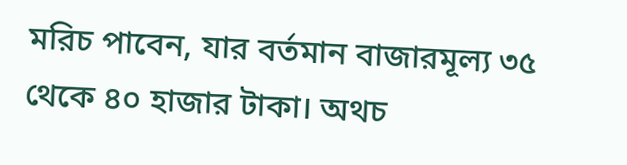মরিচ পাবেন, যার বর্তমান বাজারমূল্য ৩৫ থেকে ৪০ হাজার টাকা। অথচ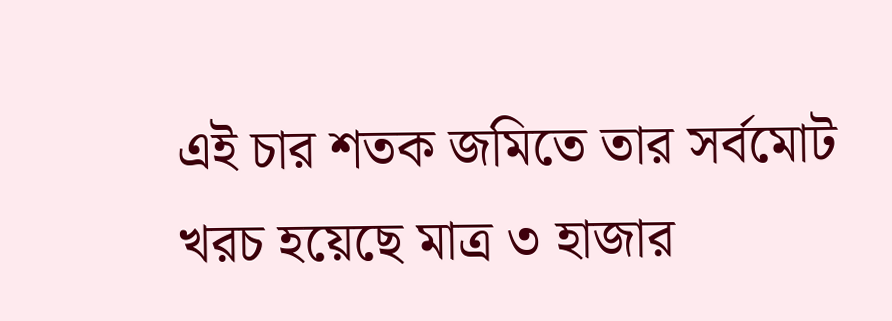এই চার শতক জমিতে তার সর্বমোট খরচ হয়েছে মাত্র ৩ হাজার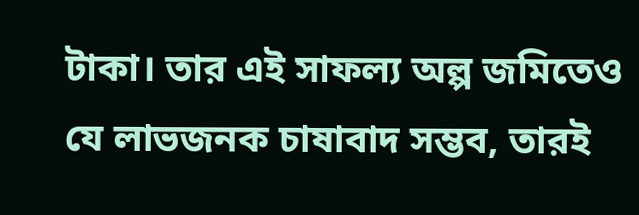টাকা। তার এই সাফল্য অল্প জমিতেও যে লাভজনক চাষাবাদ সম্ভব, তারই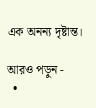এক অনন্য দৃষ্টান্ত।

আরও পড়ুন -
  •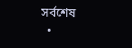সর্বশেষ
  •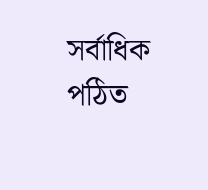সর্বাধিক পঠিত